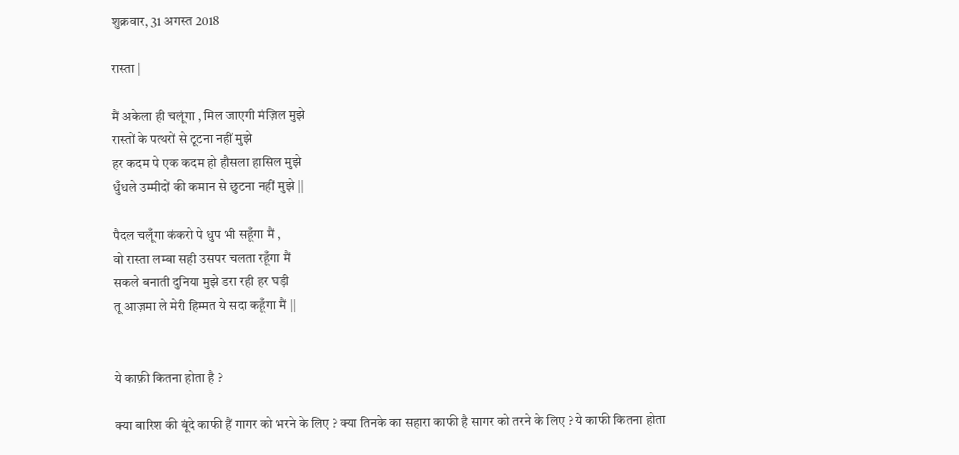शुक्रवार, 31 अगस्त 2018

रास्ता |

मैं अकेला ही चलूंगा , मिल जाएगी मंज़िल मुझे
रास्तों के पत्थरों से टूटना नहीं मुझे
हर कदम पे एक कदम हो हौसला हासिल मुझे
धुँधले उम्मीदों की कमान से छुटना नहीं मुझे ||

पैदल चलूँगा कंकरो पे धुप भी सहूँगा मैं ,
वो रास्ता लम्बा सही उसपर चलता रहूँगा मैं
सकले बनाती दुनिया मुझे डरा रही हर घड़ी
तू आज़मा ले मेरी हिम्मत ये सदा कहूँगा मैं ||


ये काफ़ी कितना होता है ?

क्या बारिश की बूंदे काफी हैं गागर को भरने के लिए ? क्या तिनके का सहारा काफी है सागर को तरने के लिए ? ये काफी कितना होता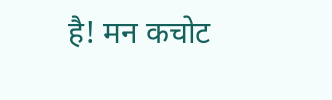है! मन कचोट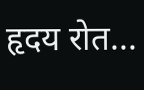हृदय रोत...